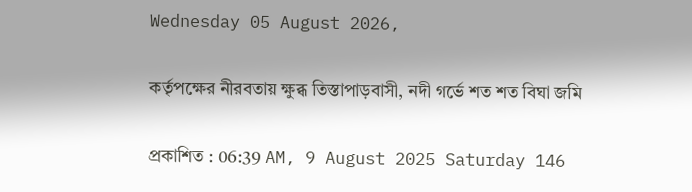Wednesday 05 August 2026,

কর্তৃপক্ষের নীরবতায় ক্ষুব্ধ তিস্তাপাড়বাসী, নদী গর্ভে শত শত বিঘা জমি

প্রকাশিত : 06:39 AM, 9 August 2025 Saturday 146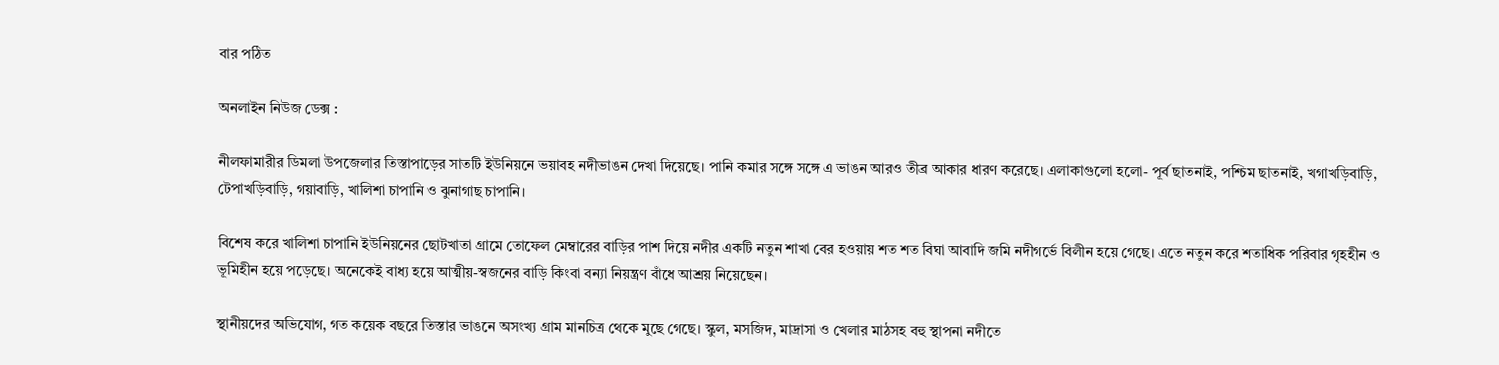বার পঠিত

অনলাইন নিউজ ডেক্স :

নীলফামারীর ডিমলা উপজেলার তিস্তাপাড়ের সাতটি ইউনিয়নে ভয়াবহ নদীভাঙন দেখা দিয়েছে। পানি কমার সঙ্গে সঙ্গে এ ভাঙন আরও তীব্র আকার ধারণ করেছে। এলাকাগুলো হলো- পূর্ব ছাতনাই, পশ্চিম ছাতনাই, খগাখড়িবাড়ি, টেপাখড়িবাড়ি, গয়াবাড়ি, খালিশা চাপানি ও ঝুনাগাছ চাপানি।

বিশেষ করে খালিশা চাপানি ইউনিয়নের ছোটখাতা গ্রামে তোফেল মেম্বারের বাড়ির পাশ দিয়ে নদীর একটি নতুন শাখা বের হওয়ায় শত শত বিঘা আবাদি জমি নদীগর্ভে বিলীন হয়ে গেছে। এতে নতুন করে শতাধিক পরিবার গৃহহীন ও ভূমিহীন হয়ে পড়েছে। অনেকেই বাধ্য হয়ে আত্মীয়-স্বজনের বাড়ি কিংবা বন্যা নিয়ন্ত্রণ বাঁধে আশ্রয় নিয়েছেন।

স্থানীয়দের অভিযোগ, গত কয়েক বছরে তিস্তার ভাঙনে অসংখ্য গ্রাম মানচিত্র থেকে মুছে গেছে। স্কুল, মসজিদ, মাদ্রাসা ও খেলার মাঠসহ বহু স্থাপনা নদীতে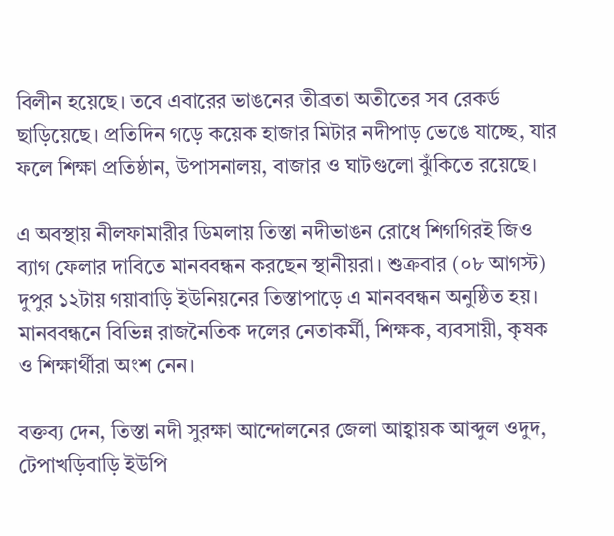বিলীন হয়েছে। তবে এবারের ভাঙনের তীব্রতা অতীতের সব রেকর্ড ছাড়িয়েছে। প্রতিদিন গড়ে কয়েক হাজার মিটার নদীপাড় ভেঙে যাচ্ছে, যার ফলে শিক্ষা প্রতিষ্ঠান, উপাসনালয়, বাজার ও ঘাটগুলো ঝুঁকিতে রয়েছে।

এ অবস্থায় নীলফামারীর ডিমলায় তিস্তা নদীভাঙন রোধে শিগগিরই জিও ব্যাগ ফেলার দাবিতে মানববন্ধন করছেন স্থানীয়রা। শুক্রবার (০৮ আগস্ট) দুপুর ১২টায় গয়াবাড়ি ইউনিয়নের তিস্তাপাড়ে এ মানববন্ধন অনুষ্ঠিত হয়। মানববন্ধনে বিভিন্ন রাজনৈতিক দলের নেতাকর্মী, শিক্ষক, ব্যবসায়ী, কৃষক ও শিক্ষার্থীরা অংশ নেন।

বক্তব্য দেন, তিস্তা নদী সুরক্ষা আন্দোলনের জেলা আহ্বায়ক আব্দুল ওদুদ, টেপাখড়িবাড়ি ইউপি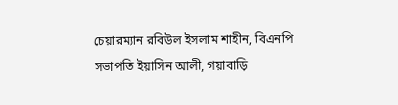চেয়ারম্যান রবিউল ইসলাম শাহীন, বিএনপি সভাপতি ইয়াসিন আলী, গয়াবাড়ি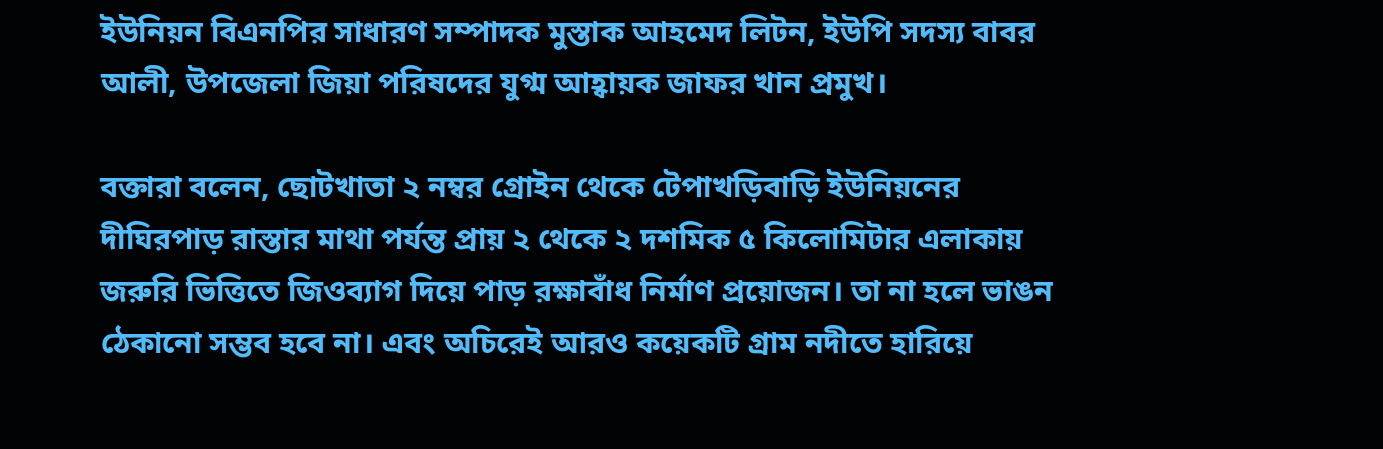ইউনিয়ন বিএনপির সাধারণ সম্পাদক মুস্তাক আহমেদ লিটন, ইউপি সদস্য বাবর আলী, উপজেলা জিয়া পরিষদের যুগ্ম আহ্বায়ক জাফর খান প্রমুখ।

বক্তারা বলেন, ছোটখাতা ২ নম্বর গ্রোইন থেকে টেপাখড়িবাড়ি ইউনিয়নের দীঘিরপাড় রাস্তার মাথা পর্যন্ত প্রায় ২ থেকে ২ দশমিক ৫ কিলোমিটার এলাকায় জরুরি ভিত্তিতে জিওব্যাগ দিয়ে পাড় রক্ষাবাঁধ নির্মাণ প্রয়োজন। তা না হলে ভাঙন ঠেকানো সম্ভব হবে না। এবং অচিরেই আরও কয়েকটি গ্রাম নদীতে হারিয়ে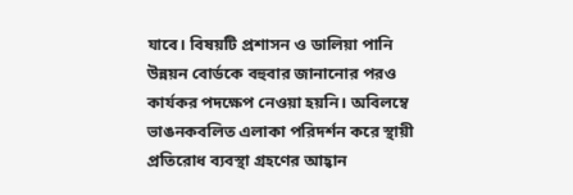যাবে। বিষয়টি প্রশাসন ও ডালিয়া পানি উন্নয়ন বোর্ডকে বহুবার জানানোর পরও কার্যকর পদক্ষেপ নেওয়া হয়নি। অবিলম্বে ভাঙনকবলিত এলাকা পরিদর্শন করে স্থায়ী প্রতিরোধ ব্যবস্থা গ্রহণের আহ্বান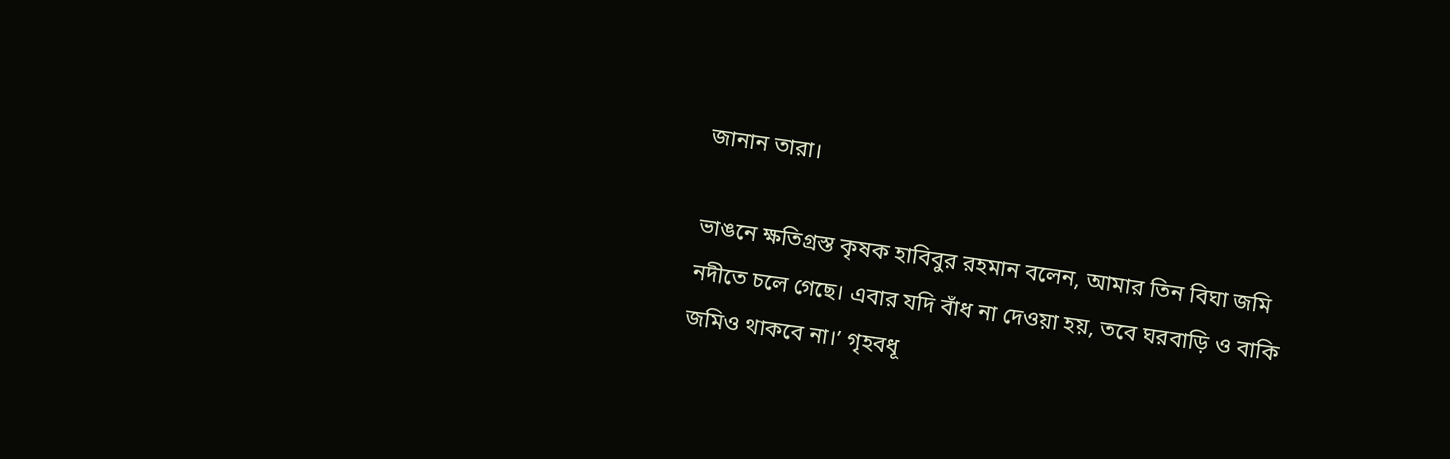জানান তারা।

ভাঙনে ক্ষতিগ্রস্ত কৃষক হাবিবুর রহমান বলেন, আমার তিন বিঘা জমি নদীতে চলে গেছে। এবার যদি বাঁধ না দেওয়া হয়, তবে ঘরবাড়ি ও বাকি জমিও থাকবে না।’ গৃহবধূ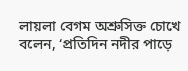লায়লা বেগম অশ্রুসিক্ত চোখে বলেন, ‘প্রতিদিন নদীর পাড়ে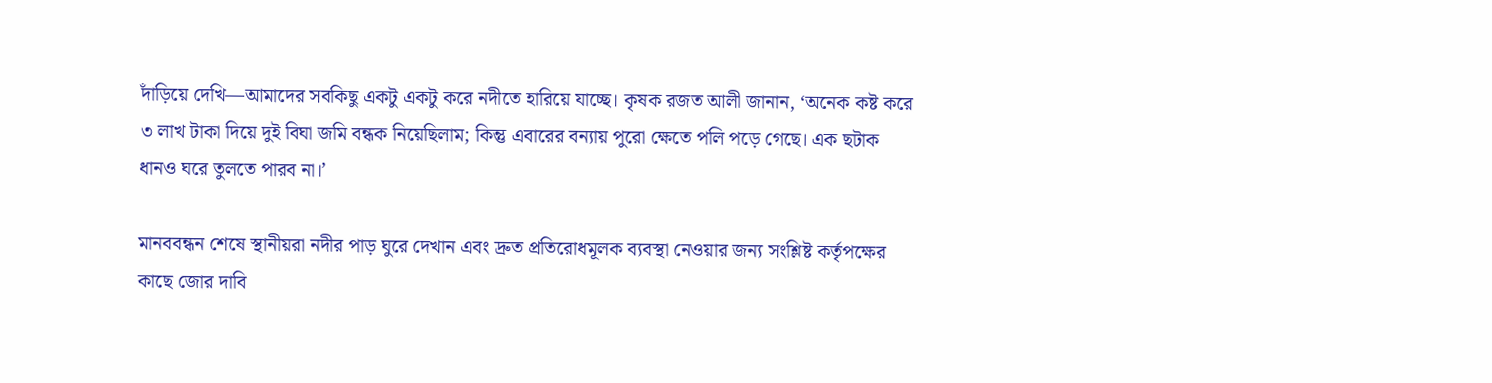দাঁড়িয়ে দেখি—আমাদের সবকিছু একটু একটু করে নদীতে হারিয়ে যাচ্ছে। কৃষক রজত আলী জানান, ‘অনেক কষ্ট করে ৩ লাখ টাকা দিয়ে দুই বিঘা জমি বন্ধক নিয়েছিলাম; কিন্তু এবারের বন্যায় পুরো ক্ষেতে পলি পড়ে গেছে। এক ছটাক ধানও ঘরে তুলতে পারব না।’

মানববন্ধন শেষে স্থানীয়রা নদীর পাড় ঘুরে দেখান এবং দ্রুত প্রতিরোধমূলক ব্যবস্থা নেওয়ার জন্য সংশ্লিষ্ট কর্তৃপক্ষের কাছে জোর দাবি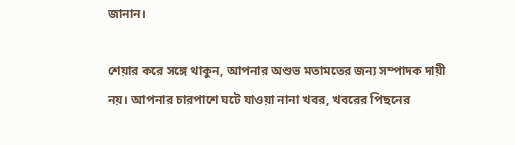জানান।

শেয়ার করে সঙ্গে থাকুন, আপনার অশুভ মতামতের জন্য সম্পাদক দায়ী নয়। আপনার চারপাশে ঘটে যাওয়া নানা খবর, খবরের পিছনের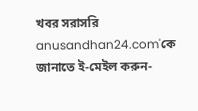খবর সরাসরি anusandhan24.com'কে জানাতে ই-মেইল করুন-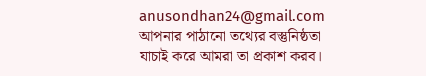anusondhan24@gmail.com আপনার পাঠানো তথ্যের বস্তুনিষ্ঠতা যাচাই করে আমরা তা প্রকাশ করব।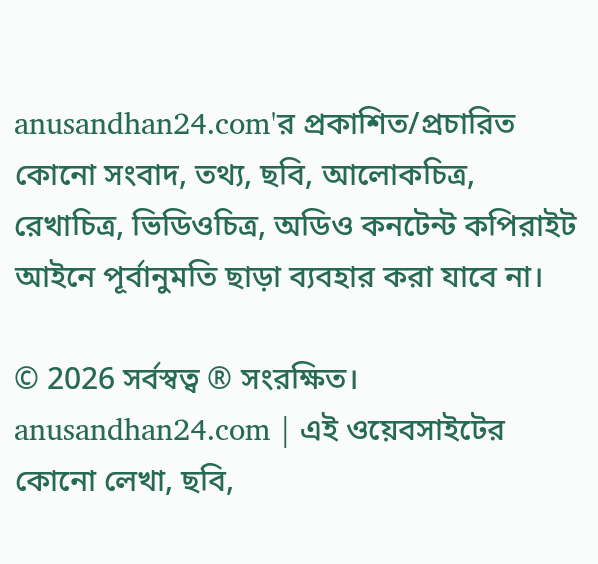anusandhan24.com'র প্রকাশিত/প্রচারিত কোনো সংবাদ, তথ্য, ছবি, আলোকচিত্র, রেখাচিত্র, ভিডিওচিত্র, অডিও কনটেন্ট কপিরাইট আইনে পূর্বানুমতি ছাড়া ব্যবহার করা যাবে না।

© 2026 সর্বস্বত্ব ® সংরক্ষিত। anusandhan24.com | এই ওয়েবসাইটের কোনো লেখা, ছবি,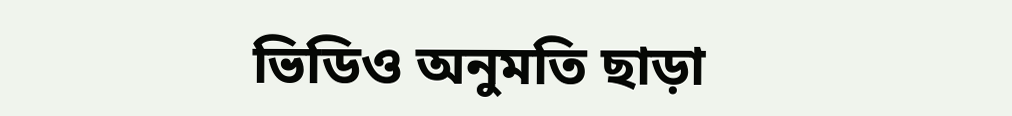ভিডিও অনুমতি ছাড়া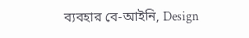ব্যবহার বে-আইনি, Design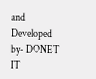and Developed by- DONET IT